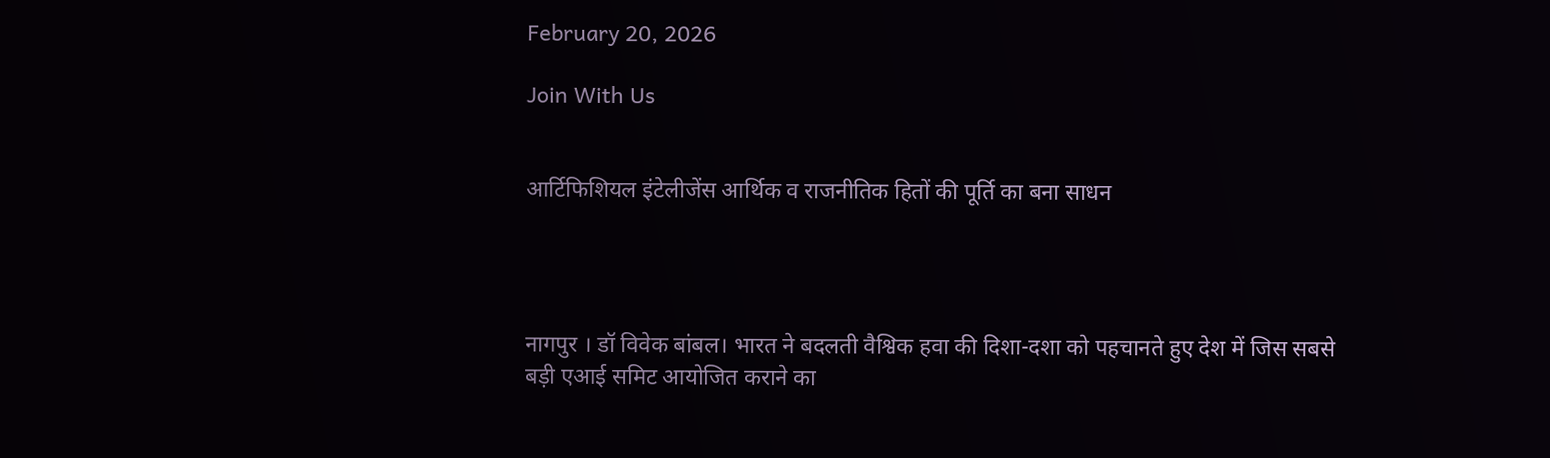February 20, 2026

Join With Us


आर्टिफिशियल इंटेलीजेंस आर्थिक व राजनीतिक हितों की पूर्ति का बना साधन




नागपुर । डॉ विवेक बांबल। भारत ने बदलती वैश्विक हवा की दिशा-दशा को पहचानते हुए देश में जिस सबसे बड़ी एआई समिट आयोजित कराने का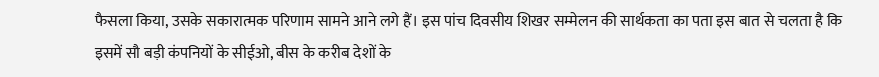फैसला किया, उसके सकारात्मक परिणाम सामने आने लगे हैं। इस पांच दिवसीय शिखर सम्मेलन की सार्थकता का पता इस बात से चलता है कि इसमें सौ बड़ी कंपनियों के सीईओ, बीस के करीब देशों के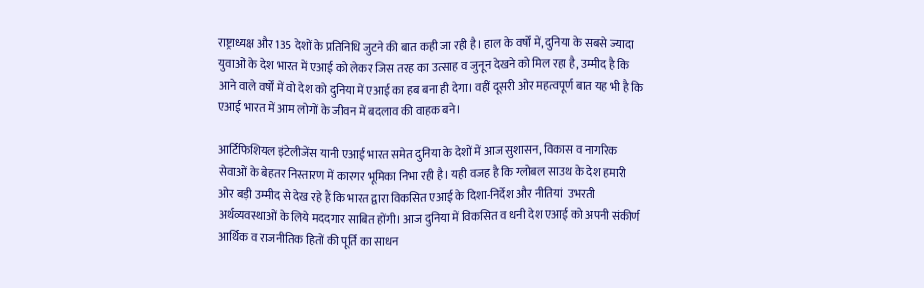राष्ट्राध्यक्ष और 135 देशों के प्रतिनिधि जुटने की बात कही जा रही है। हाल के वर्षों में, दुनिया के सबसे ज्यादा युवाओं के देश भारत में एआई को लेकर जिस तरह का उत्साह व जुनून देखने को मिल रहा है, उम्मीद है कि आने वाले वर्षों में वो देश को दुनिया में एआई का हब बना ही देगा। वहीं दूसरी ओर महत्वपूर्ण बात यह भी है कि एआई भारत में आम लोगों के जीवन में बदलाव की वाहक बने।

आर्टिफिशियल इंटेलीजेंस यानी एआई भारत समेत दुनिया के देशों में आज सुशासन, विकास व नागरिक सेवाओं के बेहतर निस्तारण में कारगर भूमिका निभा रही है। यही वजह है कि ग्लोबल साउथ के देश हमारी ओर बड़ी उम्मीद से देख रहे हैं कि भारत द्वारा विकसित एआई के दिशा-निर्देश और नीतियां  उभरती अर्थव्यवस्थाओं के लिये मददगार साबित होंगी। आज दुनिया में विकसित व धनी देश एआई को अपनी संकीर्ण आर्थिक व राजनीतिक हितों की पूर्ति का साधन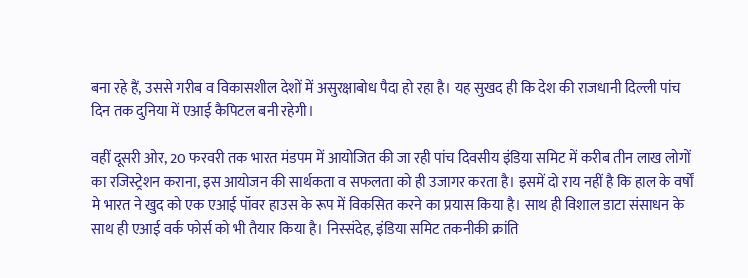बना रहे हैं, उससे गरीब व विकासशील देशों में असुरक्षाबोध पैदा हो रहा है। यह सुखद ही कि देश की राजधानी दिल्ली पांच दिन तक दुनिया में एआई कैपिटल बनी रहेगी।

वहीं दूसरी ओर, 20 फरवरी तक भारत मंडपम में आयोजित की जा रही पांच दिवसीय इंडिया समिट में करीब तीन लाख लोगों का रजिस्ट्रेशन कराना, इस आयोजन की सार्थकता व सफलता को ही उजागर करता है। इसमें दो राय नहीं है कि हाल के वर्षों मे भारत ने खुद को एक एआई पॉवर हाउस के रूप में विकसित करने का प्रयास किया है। साथ ही विशाल डाटा संसाधन के साथ ही एआई वर्क फोर्स को भी तैयार किया है। निस्संदेह, इंडिया समिट तकनीकी क्रांति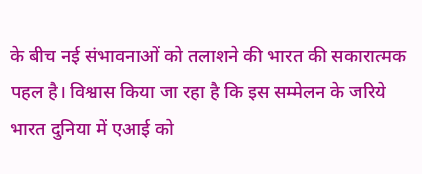के बीच नई संभावनाओं को तलाशने की भारत की सकारात्मक पहल है। विश्वास किया जा रहा है कि इस सम्मेलन के जरिये भारत दुनिया में एआई को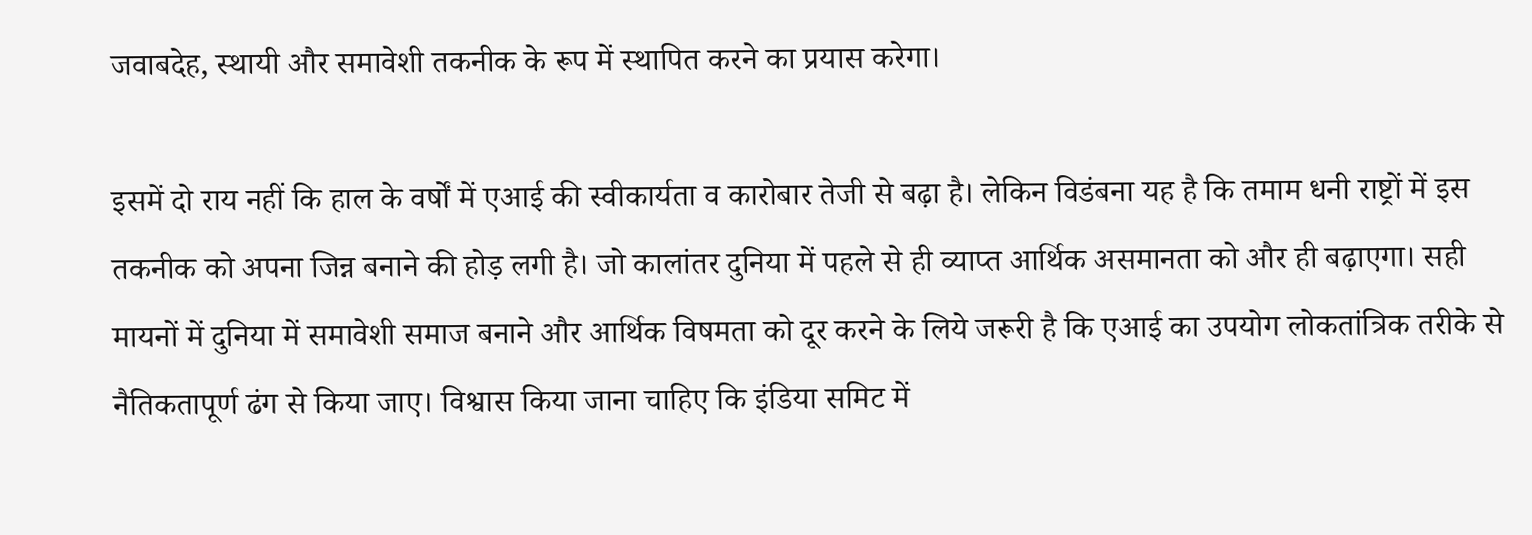जवाबदेह, स्थायी और समावेशी तकनीक के रूप में स्थापित करने का प्रयास करेगा।

इसमें दो राय नहीं कि हाल के वर्षों में एआई की स्वीकार्यता व कारोबार तेजी से बढ़ा है। लेकिन विडंबना यह है कि तमाम धनी राष्ट्रों में इस तकनीक को अपना जिन्न बनाने की होड़ लगी है। जो कालांतर दुनिया में पहले से ही व्याप्त आर्थिक असमानता को और ही बढ़ाएगा। सही मायनों में दुनिया में समावेशी समाज बनाने और आर्थिक विषमता को दूर करने के लिये जरूरी है कि एआई का उपयोग लोकतांत्रिक तरीके से नैतिकतापूर्ण ढंग से किया जाए। विश्वास किया जाना चाहिए कि इंडिया समिट में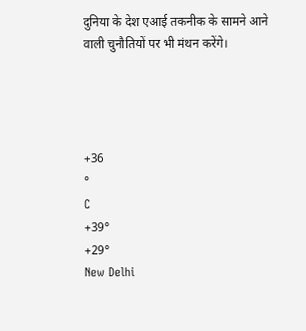दुनिया के देश एआई तकनीक के सामने आने वाली चुनौतियों पर भी मंथन करेंगे।




+36
°
C
+39°
+29°
New Delhi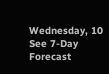Wednesday, 10
See 7-Day Forecast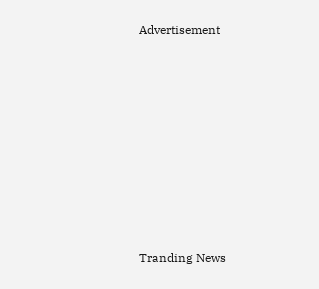Advertisement









Tranding News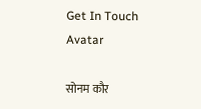Get In Touch
Avatar

सोनम कौर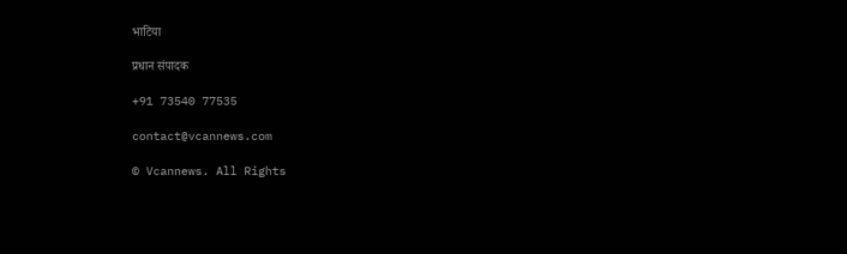भाटिया

प्रधान संपादक

+91 73540 77535

contact@vcannews.com

© Vcannews. All Rights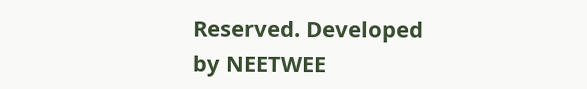Reserved. Developed by NEETWEE